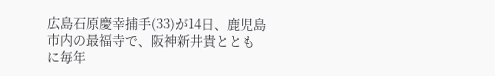広島石原慶幸捕手(33)が14日、鹿児島市内の最福寺で、阪神新井貴とともに毎年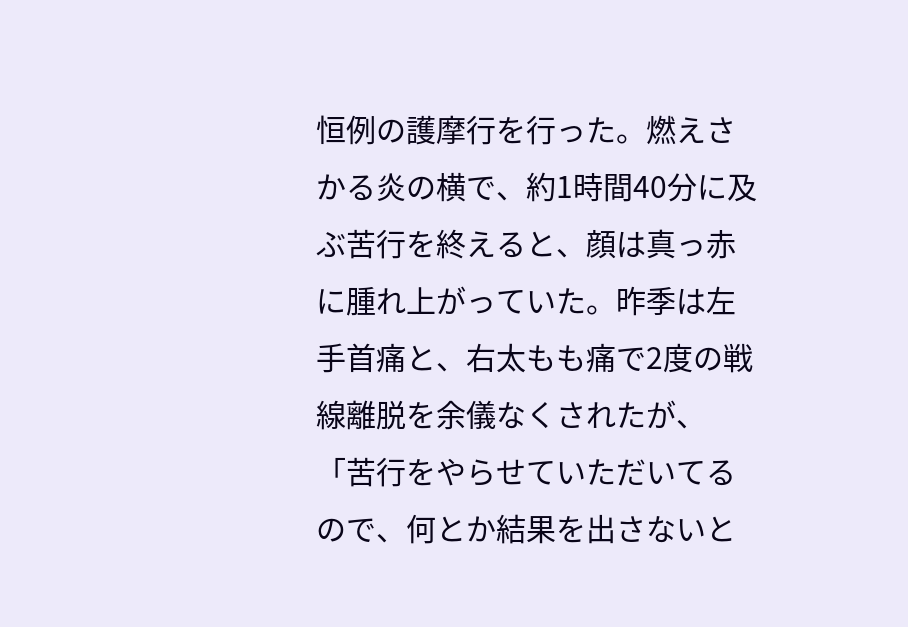恒例の護摩行を行った。燃えさかる炎の横で、約1時間40分に及ぶ苦行を終えると、顔は真っ赤に腫れ上がっていた。昨季は左手首痛と、右太もも痛で2度の戦線離脱を余儀なくされたが、「苦行をやらせていただいてるので、何とか結果を出さないと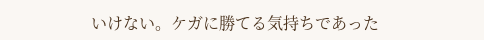いけない。ケガに勝てる気持ちであった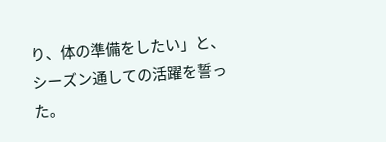り、体の準備をしたい」と、シーズン通しての活躍を誓った。